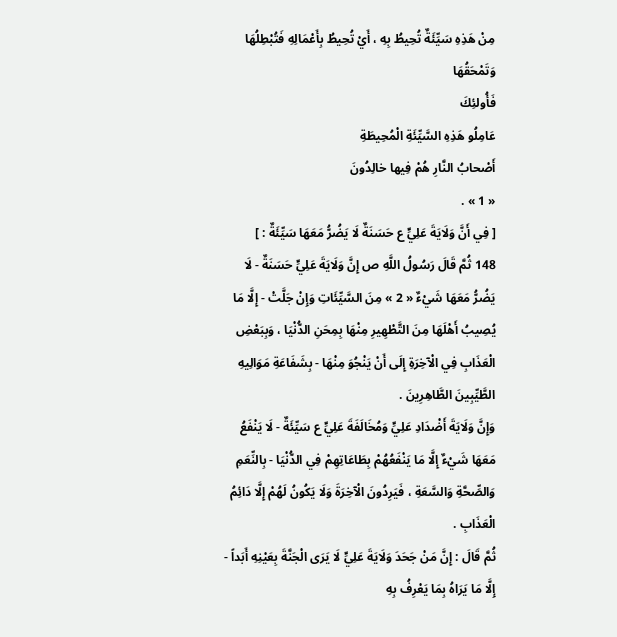مِنْ هَذِهِ سَيِّئَةٌ تُحِيطُ بِهِ ، أَيْ تُحِيطُ بِأَعْمَالِهِ فَتُبْطِلُهَا وَتَمْحَقُهَا
فَأُولئِكَ
عَامِلُو هَذِهِ السَّيِّئَةِ الْمُحِيطَةِ
أَصْحابُ النَّارِ هُمْ فِيها خالِدُونَ
« 1 » .
[ فِي أَنَّ وَلَايَةَ عَلِيٍّ ع حَسَنَةٌ لَا يَضُرُّ مَعَهَا سَيِّئَةٌ : ]
148 ثُمَّ قَالَ رَسُولُ اللَّهِ ص إِنَّ وَلَايَةَ عَلِيٍّ حَسَنَةٌ - لَا يَضُرُّ مَعَهَا شَيْءٌ « 2 » مِنَ السَّيِّئَاتِ وَإِنْ جَلَّتْ - إِلَّا مَا يُصِيبُ أَهْلَهَا مِنَ التَّطْهِيرِ مِنْهَا بِمِحَنِ الدُّنْيَا ، وَبِبَعْضِ الْعَذَابِ فِي الْآخِرَةِ إِلَى أَنْ يَنْجُوَ مِنْهَا - بِشَفَاعَةِ مَوَالِيهِ الطَّيِّبِينَ الطَّاهِرِينَ .
وَإِنَّ وَلَايَةَ أَضْدَادِ عَلِيٍّ وَمُخَالَفَةَ عَلِيٍّ ع سَيِّئَةٌ - لَا يَنْفَعُ مَعَهَا شَيْءٌ إِلَّا مَا يَنْفَعُهُمْ بِطَاعَاتِهِمْ فِي الدُّنْيَا - بِالنِّعَمِ وَالصِّحَّةِ وَالسَّعَةِ ، فَيَرِدُونَ الْآخِرَةَ وَلَا يَكُونُ لَهُمْ إِلَّا دَائِمُ الْعَذَابِ .
ثُمَّ قَالَ : إِنَّ مَنْ جَحَدَ وَلَايَةَ عَلِيٍّ لَا يَرَى الْجَنَّةَ بِعَيْنِهِ أَبَداً - إِلَّا مَا يَرَاهُ بِمَا يَعْرِفُ بِهِ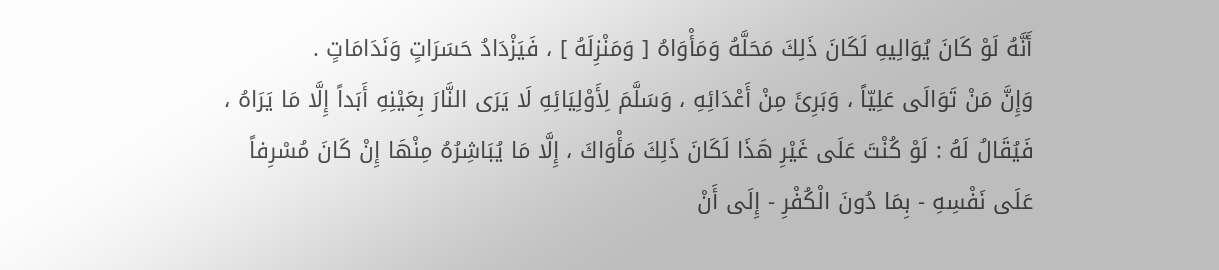أَنَّهُ لَوْ كَانَ يُوَالِيهِ لَكَانَ ذَلِكَ مَحَلَّهُ وَمَأْوَاهُ [ وَمَنْزِلَهُ ] ، فَيَزْدَادُ حَسَرَاتٍ وَنَدَامَاتٍ .
وَإِنَّ مَنْ تَوَالَى عَلِيّاً ، وَبَرِئَ مِنْ أَعْدَائِهِ ، وَسَلَّمَ لِأَوْلِيَائِهِ لَا يَرَى النَّارَ بِعَيْنِهِ أَبَداً إِلَّا مَا يَرَاهُ ، فَيُقَالُ لَهُ : لَوْ كُنْتَ عَلَى غَيْرِ هَذَا لَكَانَ ذَلِكَ مَأْوَاكَ ، إِلَّا مَا يُبَاشِرُهُ مِنْهَا إِنْ كَانَ مُسْرِفاً عَلَى نَفْسِهِ - بِمَا دُونَ الْكُفْرِ - إِلَى أَنْ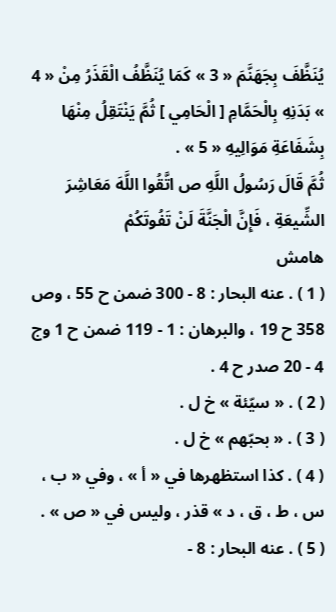يُنَظَّفَ بِجَهَنَّمَ « 3 » كَمَا يُنَظَّفُ الْقَذَرُ مِنْ « 4 » بَدَنِهِ بِالْحَمَّامِ [ الْحَامِي ] ثُمَّ يَنْتَقِلُ مِنْهَا بِشَفَاعَةِ مَوَالِيهِ « 5 » .
ثُمَّ قَالَ رَسُولُ اللَّهِ ص اتَّقُوا اللَّهَ مَعَاشِرَ الشِّيعَةِ ، فَإِنَّ الْجَنَّةَ لَنْ تَفُوتَكُمْ
هامش
( 1 ) . عنه البحار : 8 - 300 ضمن ح 55 ، وص 358 ح 19 ، والبرهان : 1 - 119 ضمن ح 1 وج 4 - 20 صدر ح 4 .
( 2 ) . « سيّئة » خ ل .
( 3 ) . « بحبّهم » خ ل .
( 4 ) . كذا استظهرها في « أ » ، وفي « ب ، س ، ط ، ق ، د » قذر ، وليس في « ص » .
( 5 ) . عنه البحار : 8 -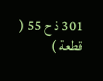301 ذ ح 55 ( قطعة )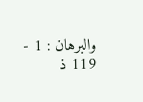والبرهان : 1 - 119 ذ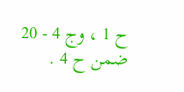ح 1 ، وج 4 - 20 ضمن ح 4 .